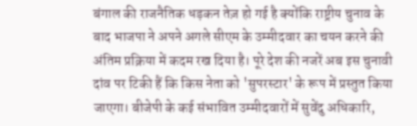बंगाल की राजनैतिक धड़कन तेज़ हो गई है क्योंकि राष्ट्रीय चुनाव के बाद भाजपा ने अपने अगले सीएम के उम्मीदवार का चयन करने की अंतिम प्रक्रिया में कदम रख दिया है। पूरे देश की नजरें अब इस चुनावी दांव पर टिकी हैं कि किस नेता को 'सुपरस्टार' के रूप में प्रस्तुत किया जाएगा। बीजेपी के कई संभावित उम्मीदवारों में सुवेंदु अधिकारि,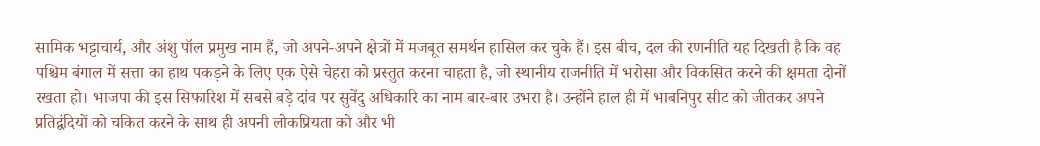सामिक भट्टाचार्य, और अंशु पॉल प्रमुख नाम हैं, जो अपने-अपने क्षेत्रों में मजबूत समर्थन हासिल कर चुके हैं। इस बीच, दल की रणनीति यह दिखती है कि वह पश्चिम बंगाल में सत्ता का हाथ पकड़ने के लिए एक ऐसे चेहरा को प्रस्तुत करना चाहता है, जो स्थानीय राजनीति में भरोसा और विकसित करने की क्षमता दोनों रखता हो। भाजपा की इस सिफारिश में सबसे बड़े दांव पर सुवेंदु अधिकारि का नाम बार-बार उभरा है। उन्होंने हाल ही में भाबनिपुर सीट को जीतकर अपने प्रतिद्वंदियों को चकित करने के साथ ही अपनी लोकप्रियता को और भी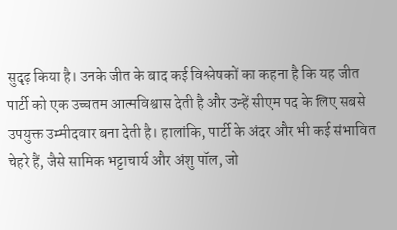सुदृढ़ किया है। उनके जीत के बाद कई विश्लेषकों का कहना है कि यह जीत पार्टी को एक उच्चतम आत्मविश्वास देती है और उन्हें सीएम पद के लिए सबसे उपयुक्त उम्मीदवार बना देती है। हालांकि, पार्टी के अंदर और भी कई संभावित चेहरे हैं, जैसे सामिक भट्टाचार्य और अंशु पॉल, जो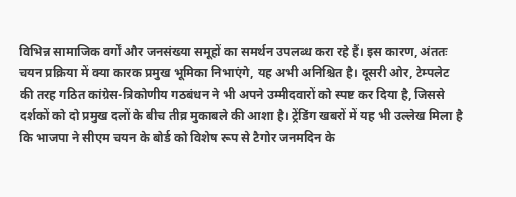विभिन्न सामाजिक वर्गों और जनसंख्या समूहों का समर्थन उपलब्ध करा रहे हैं। इस कारण, अंततः चयन प्रक्रिया में क्या कारक प्रमुख भूमिका निभाएंगे, यह अभी अनिश्चित है। दूसरी ओर, टेम्पलेट की तरह गठित कांग्रेस-त्रिकोणीय गठबंधन ने भी अपने उम्मीदवारों को स्पष्ट कर दिया है, जिससे दर्शकों को दो प्रमुख दलों के बीच तीव्र मुकाबले की आशा है। ट्रेंडिंग खबरों में यह भी उल्लेख मिला है कि भाजपा ने सीएम चयन के बोर्ड को विशेष रूप से टैगोर जनमदिन के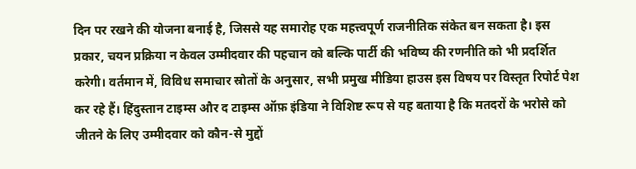दिन पर रखने की योजना बनाई है, जिससे यह समारोह एक महत्त्वपूर्ण राजनीतिक संकेत बन सकता है। इस प्रकार, चयन प्रक्रिया न केवल उम्मीदवार की पहचान को बल्कि पार्टी की भविष्य की रणनीति को भी प्रदर्शित करेगी। वर्तमान में, विविध समाचार स्रोतों के अनुसार, सभी प्रमुख मीडिया हाउस इस विषय पर विस्तृत रिपोर्ट पेश कर रहे हैं। हिंदुस्तान टाइम्स और द टाइम्स ऑफ़ इंडिया ने विशिष्ट रूप से यह बताया है कि मतदरों के भरोसे को जीतने के लिए उम्मीदवार को कौन-से मुद्दों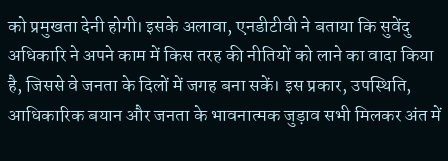को प्रमुखता देनी होगी। इसके अलावा, एनडीटीवी ने बताया कि सुवेंदु अधिकारि ने अपने काम में किस तरह की नीतियों को लाने का वादा किया है, जिससे वे जनता के दिलों में जगह बना सकें। इस प्रकार, उपस्थिति, आधिकारिक बयान और जनता के भावनात्मक जुड़ाव सभी मिलकर अंत में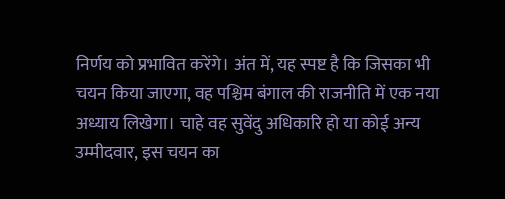निर्णय को प्रभावित करेंगे। अंत में, यह स्पष्ट है कि जिसका भी चयन किया जाएगा, वह पश्चिम बंगाल की राजनीति में एक नया अध्याय लिखेगा। चाहे वह सुवेंदु अधिकारि हो या कोई अन्य उम्मीदवार, इस चयन का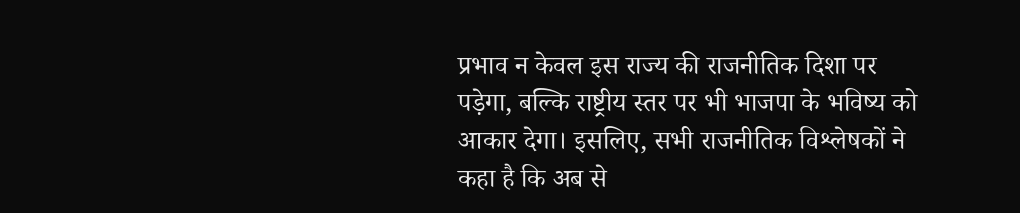प्रभाव न केवल इस राज्य की राजनीतिक दिशा पर पड़ेगा, बल्कि राष्ट्रीय स्तर पर भी भाजपा के भविष्य को आकार देगा। इसलिए, सभी राजनीतिक विश्लेषकों ने कहा है कि अब से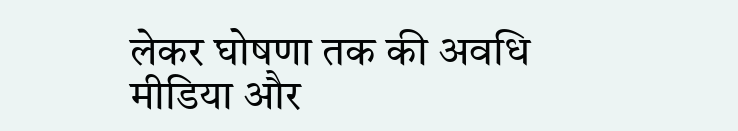लेकर घोषणा तक की अवधि मीडिया और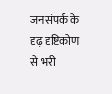जनसंपर्क के दृढ़ दृष्टिकोण से भरी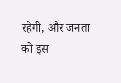रहेगी, और जनता को इस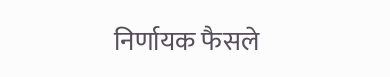निर्णायक फैसले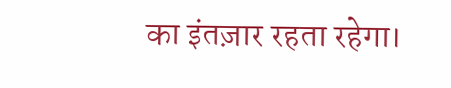का इंतज़ार रहता रहेगा।